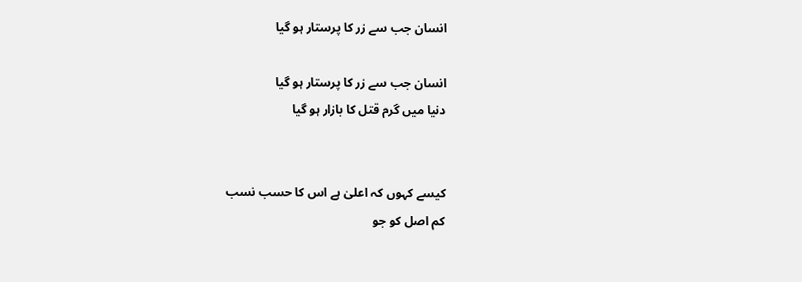انسان جب سے زر کا پرستار ہو گیا

انسان جب سے زر کا پرستار ہو گیا
دنیا میں گرم قتل کا بازار ہو گیا


کیسے کہوں کہ اعلیٰ ہے اس کا حسب نسب
کم اصل کو جو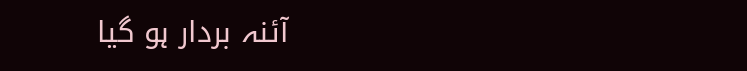آئنہ بردار ہو گیا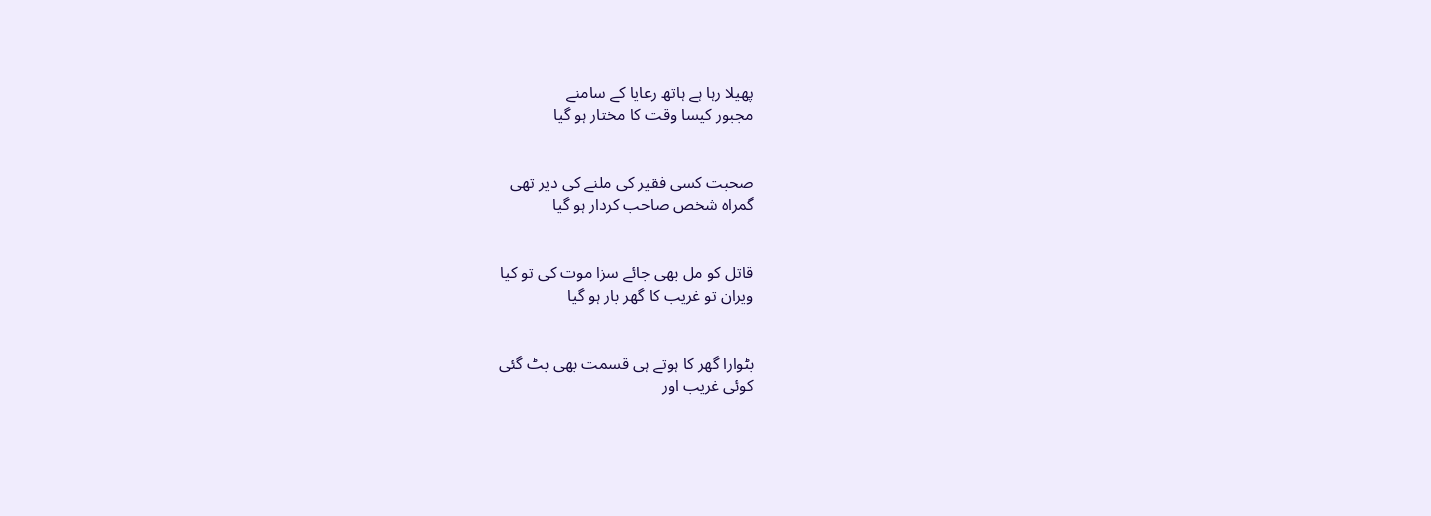پھیلا رہا ہے ہاتھ رعایا کے سامنے
مجبور کیسا وقت کا مختار ہو گیا


صحبت کسی فقیر کی ملنے کی دیر تھی
گمراہ شخص صاحب کردار ہو گیا


قاتل کو مل بھی جائے سزا موت کی تو کیا
ویران تو غریب کا گھر بار ہو گیا


بٹوارا گھر کا ہوتے ہی قسمت بھی بٹ گئی
کوئی غریب اور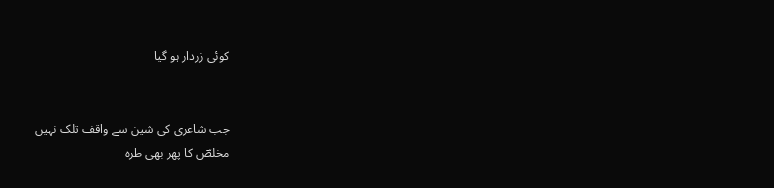کوئی زردار ہو گیا


جب شاعری کی شین سے واقف تلک نہیں
مخلصؔ کا پھر بھی طرہ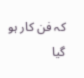کہ فن کار ہو گیا